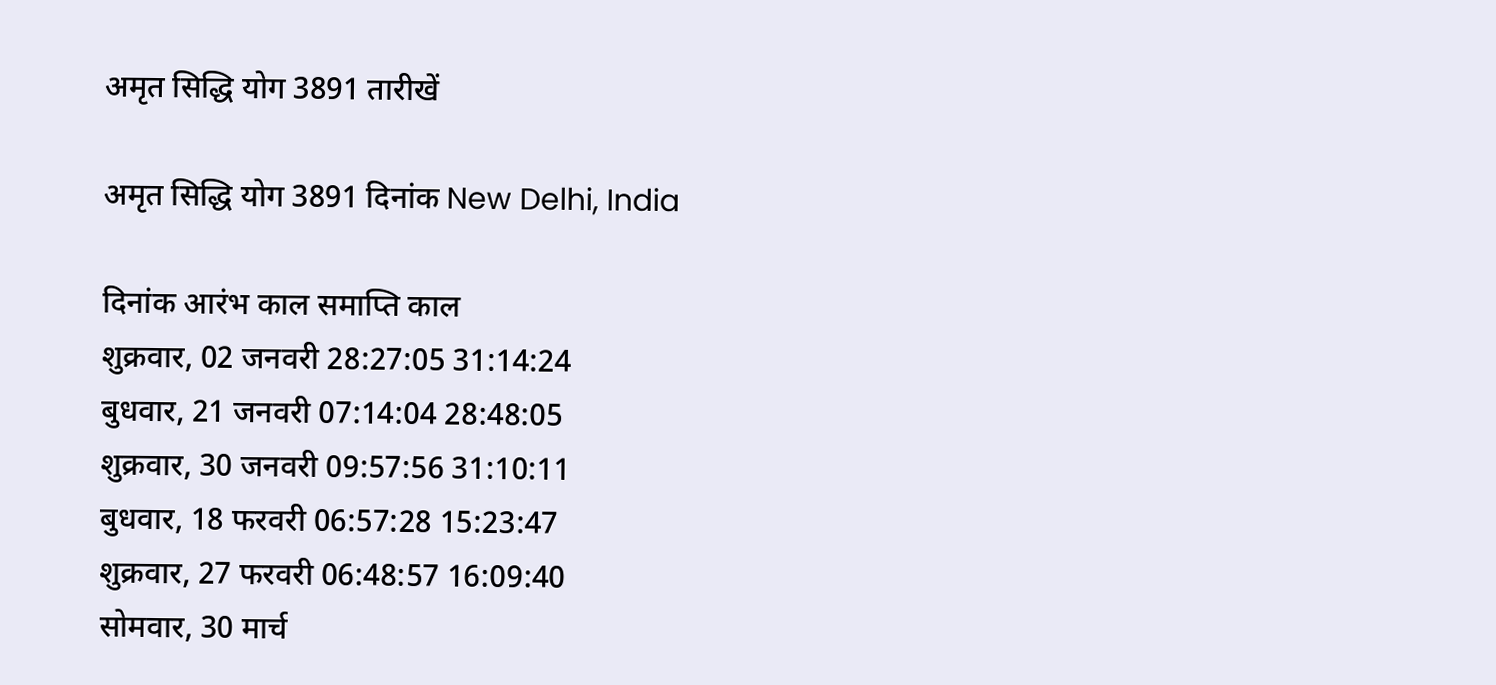अमृत सिद्धि योग 3891 तारीखें

अमृत सिद्धि योग 3891 दिनांक New Delhi, India

दिनांक आरंभ काल समाप्ति काल
शुक्रवार, 02 जनवरी 28:27:05 31:14:24
बुधवार, 21 जनवरी 07:14:04 28:48:05
शुक्रवार, 30 जनवरी 09:57:56 31:10:11
बुधवार, 18 फरवरी 06:57:28 15:23:47
शुक्रवार, 27 फरवरी 06:48:57 16:09:40
सोमवार, 30 मार्च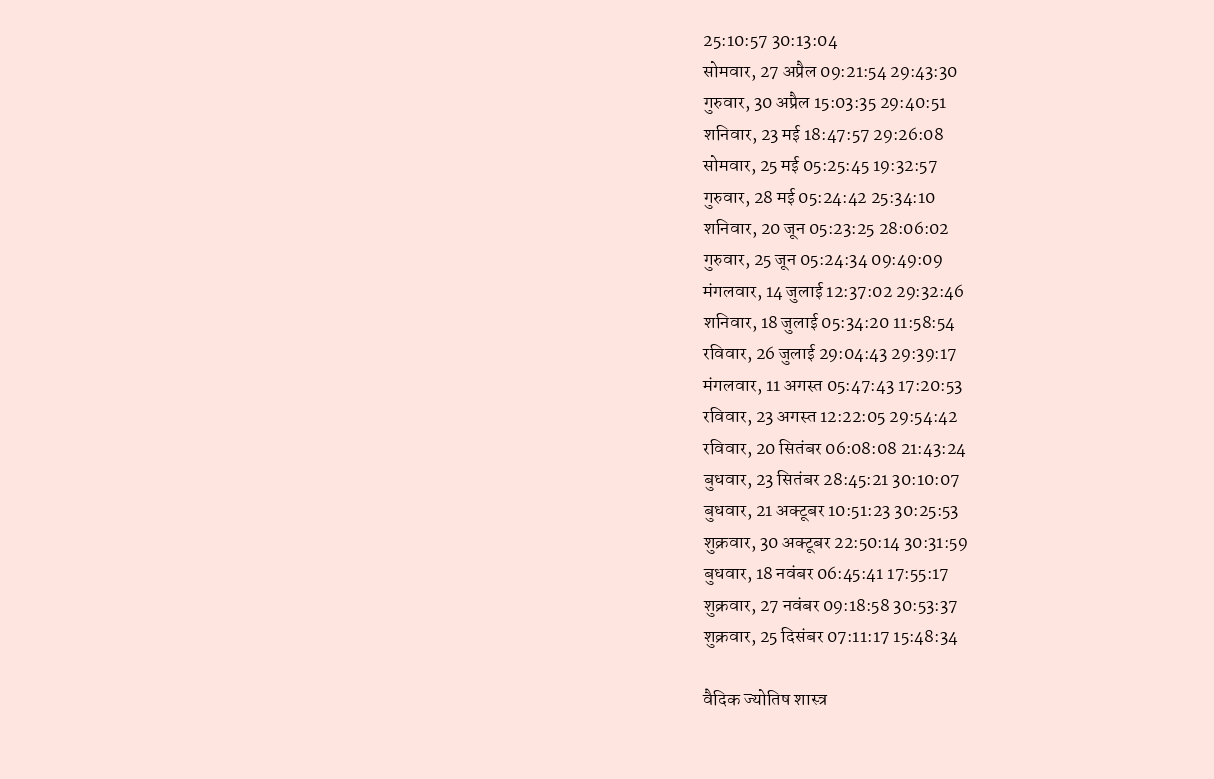25:10:57 30:13:04
सोमवार, 27 अप्रैल 09:21:54 29:43:30
गुरुवार, 30 अप्रैल 15:03:35 29:40:51
शनिवार, 23 मई 18:47:57 29:26:08
सोमवार, 25 मई 05:25:45 19:32:57
गुरुवार, 28 मई 05:24:42 25:34:10
शनिवार, 20 जून 05:23:25 28:06:02
गुरुवार, 25 जून 05:24:34 09:49:09
मंगलवार, 14 जुलाई 12:37:02 29:32:46
शनिवार, 18 जुलाई 05:34:20 11:58:54
रविवार, 26 जुलाई 29:04:43 29:39:17
मंगलवार, 11 अगस्त 05:47:43 17:20:53
रविवार, 23 अगस्त 12:22:05 29:54:42
रविवार, 20 सितंबर 06:08:08 21:43:24
बुधवार, 23 सितंबर 28:45:21 30:10:07
बुधवार, 21 अक्टूबर 10:51:23 30:25:53
शुक्रवार, 30 अक्टूबर 22:50:14 30:31:59
बुधवार, 18 नवंबर 06:45:41 17:55:17
शुक्रवार, 27 नवंबर 09:18:58 30:53:37
शुक्रवार, 25 दिसंबर 07:11:17 15:48:34

वैदिक ज्योतिष शास्त्र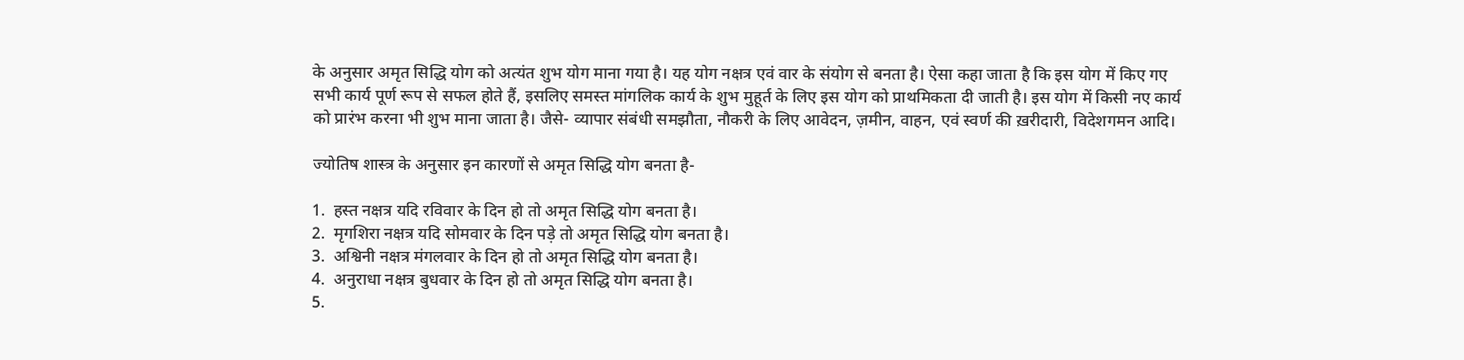के अनुसार अमृत सिद्धि योग को अत्यंत शुभ योग माना गया है। यह योग नक्षत्र एवं वार के संयोग से बनता है। ऐसा कहा जाता है कि इस योग में किए गए सभी कार्य पूर्ण रूप से सफल होते हैं, इसलिए समस्त मांगलिक कार्य के शुभ मुहूर्त के लिए इस योग को प्राथमिकता दी जाती है। इस योग में किसी नए कार्य को प्रारंभ करना भी शुभ माना जाता है। जैसे- व्यापार संबंधी समझौता, नौकरी के लिए आवेदन, ज़मीन, वाहन, एवं स्वर्ण की ख़रीदारी, विदेशगमन आदि।

ज्योतिष शास्त्र के अनुसार इन कारणों से अमृत सिद्धि योग बनता है-

1.  हस्त नक्षत्र यदि रविवार के दिन हो तो अमृत सिद्धि योग बनता है।
2.  मृगशिरा नक्षत्र यदि सोमवार के दिन पड़े तो अमृत सिद्धि योग बनता है।
3.  अश्विनी नक्षत्र मंगलवार के दिन हो तो अमृत सिद्धि योग बनता है।
4.  अनुराधा नक्षत्र बुधवार के दिन हो तो अमृत सिद्धि योग बनता है।
5.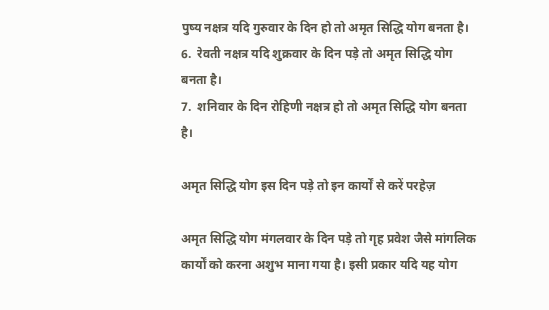पुष्य नक्षत्र यदि गुरुवार के दिन हो तो अमृत सिद्धि योग बनता है।
6.  रेवती नक्षत्र यदि शुक्रवार के दिन पड़े तो अमृत सिद्धि योग बनता है।
7.  शनिवार के दिन रोहिणी नक्षत्र हो तो अमृत सिद्धि योग बनता है।

अमृत सिद्धि योग इस दिन पड़े तो इन कार्यों से करें परहेज़

अमृत सिद्धि योग मंगलवार के दिन पड़े तो गृह प्रवेश जैसे मांगलिक कार्यों को करना अशुभ माना गया है। इसी प्रकार यदि यह योग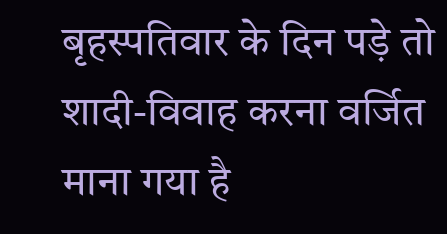बृहस्पतिवार के दिन पड़े तो शादी-विवाह करना वर्जित माना गया है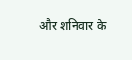और शनिवार के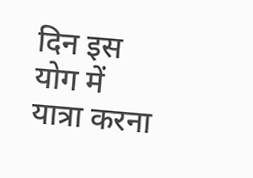दिन इस योग में यात्रा करना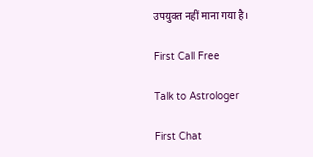उपयुक्त नहीं माना गया है।

First Call Free

Talk to Astrologer

First Chat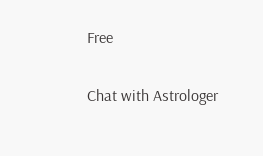Free

Chat with Astrologer